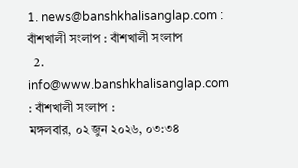1. news@banshkhalisanglap.com : বাঁশখালী সংলাপ : বাঁশখালী সংলাপ
  2. info@www.banshkhalisanglap.com : বাঁশখালী সংলাপ :
মঙ্গলবার, ০২ জুন ২০২৬, ০৩:৩৪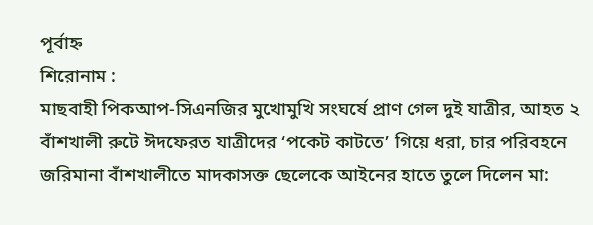পূর্বাহ্ন
শিরোনাম :
মাছবাহী পিকআপ-সিএনজির মুখোমুখি সংঘর্ষে প্রাণ গেল দুই যাত্রীর, আহত ২ বাঁশখালী রুটে ঈদফেরত যাত্রীদের ‘পকেট কাটতে’ গিয়ে ধরা, চার পরিবহনে জরিমানা বাঁশখালীতে মাদকাসক্ত ছেলেকে আইনের হাতে তুলে দিলেন মা: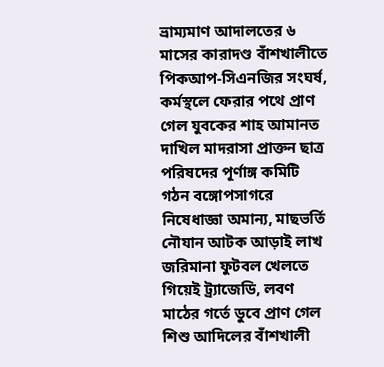ভ্রাম্যমাণ আদালতের ৬ মাসের কারাদণ্ড বাঁশখালীতে পিকআপ-সিএনজির সংঘর্ষ, কর্মস্থলে ফেরার পথে প্রাণ গেল যুবকের শাহ আমানত দাখিল মাদরাসা প্রাক্তন ছাত্র পরিষদের পূর্ণাঙ্গ কমিটি গঠন বঙ্গোপসাগরে নিষেধাজ্ঞা অমান্য, মাছভর্তি নৌযান আটক আড়াই লাখ জরিমানা ফুটবল খেলতে গিয়েই ট্র্যাজেডি, লবণ মাঠের গর্তে ডুবে প্রাণ গেল শিশু আদিলের বাঁশখালী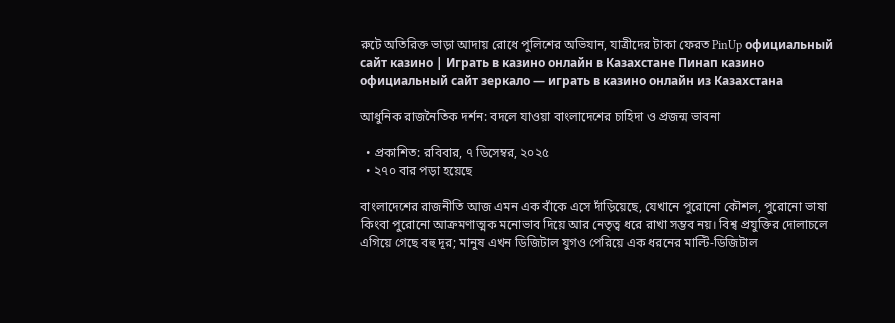রুটে অতিরিক্ত ভাড়া আদায় রোধে পুলিশের অভিযান, যাত্রীদের টাকা ফেরত PinUp официальный сайт казино | Играть в казино онлайн в Казахстане Пинап казино официальный сайт зеркало — играть в казино онлайн из Казахстана

আধুনিক রাজনৈতিক দর্শন: বদলে যাওয়া বাংলাদেশের চাহিদা ও প্রজন্ম ভাবনা

  • প্রকাশিত: রবিবার, ৭ ডিসেম্বর, ২০২৫
  • ২৭০ বার পড়া হয়েছে

বাংলাদেশের রাজনীতি আজ এমন এক বাঁকে এসে দাঁড়িয়েছে, যেখানে পুরোনো কৌশল, পুরোনো ভাষা কিংবা পুরোনো আক্রমণাত্মক মনোভাব দিয়ে আর নেতৃত্ব ধরে রাখা সম্ভব নয়। বিশ্ব প্রযুক্তির দোলাচলে এগিয়ে গেছে বহু দূর; মানুষ এখন ডিজিটাল যুগও পেরিয়ে এক ধরনের মাল্টি-ডিজিটাল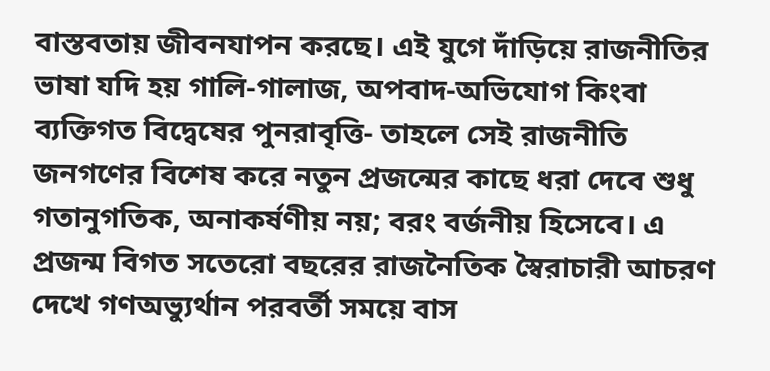বাস্তবতায় জীবনযাপন করছে। এই যুগে দাঁড়িয়ে রাজনীতির ভাষা যদি হয় গালি-গালাজ, অপবাদ-অভিযোগ কিংবা ব্যক্তিগত বিদ্বেষের পুনরাবৃত্তি- তাহলে সেই রাজনীতি জনগণের বিশেষ করে নতুন প্রজন্মের কাছে ধরা দেবে শুধু গতানুগতিক, অনাকর্ষণীয় নয়; বরং বর্জনীয় হিসেবে। এ প্রজন্ম বিগত সতেরো বছরের রাজনৈতিক স্বৈরাচারী আচরণ দেখে গণঅভ্যুর্থান পরবর্তী সময়ে বাস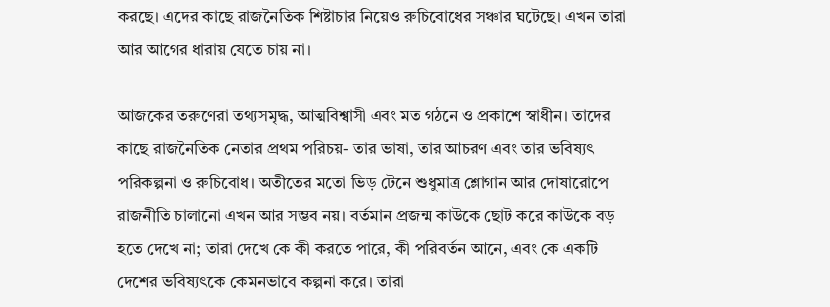করছে। এদের কাছে রাজনৈতিক শিষ্টাচার নিয়েও রুচিবোধের সঞ্চার ঘটেছে। এখন তারা আর আগের ধারায় যেতে চায় না।

আজকের তরুণেরা তথ্যসমৃদ্ধ, আত্মবিশ্বাসী এবং মত গঠনে ও প্রকাশে স্বাধীন। তাদের কাছে রাজনৈতিক নেতার প্রথম পরিচয়- তার ভাষা, তার আচরণ এবং তার ভবিষ্যৎ পরিকল্পনা ও রুচিবোধ। অতীতের মতো ভিড় টেনে শুধুমাত্র শ্লোগান আর দোষারোপে রাজনীতি চালানো এখন আর সম্ভব নয়। বর্তমান প্রজন্ম কাউকে ছোট করে কাউকে বড় হতে দেখে না; তারা দেখে কে কী করতে পারে, কী পরিবর্তন আনে, এবং কে একটি দেশের ভবিষ্যৎকে কেমনভাবে কল্পনা করে। তারা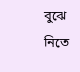বুঝে নিতে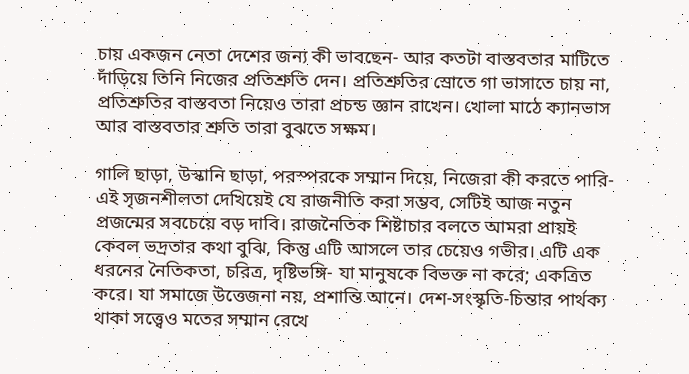চায় একজন নেতা দেশের জন্য কী ভাবছেন- আর কতটা বাস্তবতার মাটিতে দাঁড়িয়ে তিনি নিজের প্রতিশ্রুতি দেন। প্রতিশ্রুতির স্রোতে গা ভাসাতে চায় না, প্রতিশ্রুতির বাস্তবতা নিয়েও তারা প্রচন্ড জ্ঞান রাখেন। খোলা মাঠে ক্যানভাস আর বাস্তবতার শ্রুতি তারা বুঝতে সক্ষম।

গালি ছাড়া, উস্কানি ছাড়া, পরস্পরকে সম্মান দিয়ে, নিজেরা কী করতে পারি- এই সৃজনশীলতা দেখিয়েই যে রাজনীতি করা সম্ভব, সেটিই আজ নতুন প্রজন্মের সবচেয়ে বড় দাবি। রাজনৈতিক শিষ্টাচার বলতে আমরা প্রায়ই কেবল ভদ্রতার কথা বুঝি, কিন্তু এটি আসলে তার চেয়েও গভীর। এটি এক ধরনের নৈতিকতা, চরিত্র, দৃষ্টিভঙ্গি- যা মানুষকে বিভক্ত না করে; একত্রিত করে। যা সমাজে উত্তেজনা নয়, প্রশান্তি আনে। দেশ-সংস্কৃতি-চিন্তার পার্থক্য থাকা সত্ত্বেও মতের সম্মান রেখে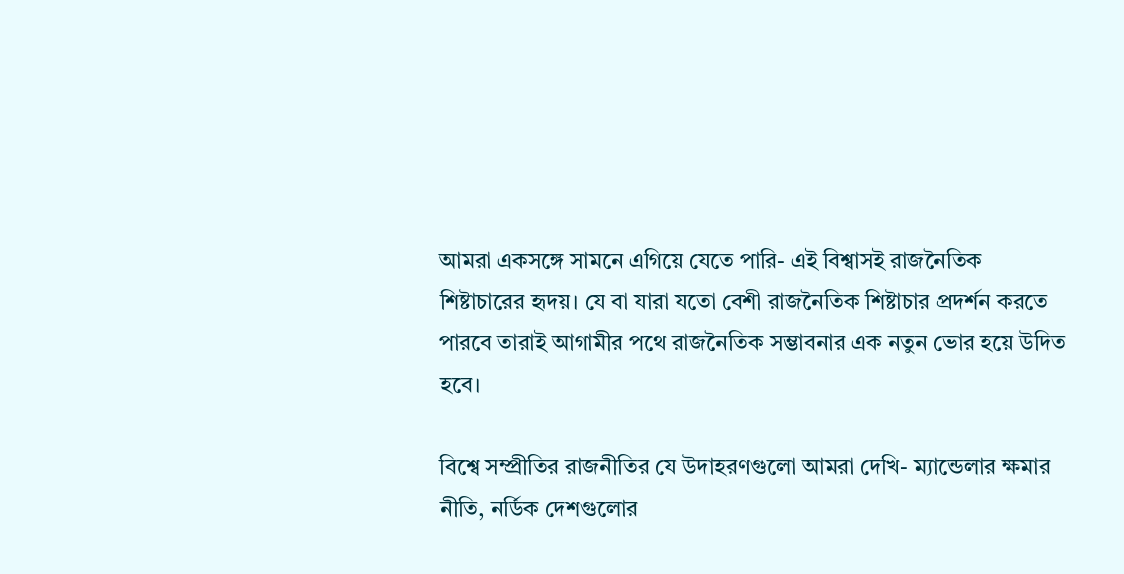আমরা একসঙ্গে সামনে এগিয়ে যেতে পারি- এই বিশ্বাসই রাজনৈতিক শিষ্টাচারের হৃদয়। যে বা যারা যতো বেশী রাজনৈতিক শিষ্টাচার প্রদর্শন করতে পারবে তারাই আগামীর পথে রাজনৈতিক সম্ভাবনার এক নতুন ভোর হয়ে উদিত হবে।

বিশ্বে সম্প্রীতির রাজনীতির যে উদাহরণগুলো আমরা দেখি- ম্যান্ডেলার ক্ষমার নীতি, নর্ডিক দেশগুলোর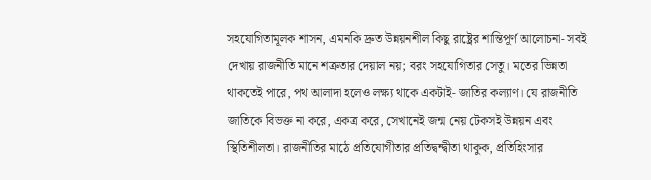সহযোগিতামূলক শাসন, এমনকি দ্রুত উন্নয়নশীল কিছু রাষ্ট্রের শান্তিপূর্ণ আলোচনা- সবই দেখায় রাজনীতি মানে শত্রুতার দেয়াল নয়; বরং সহযোগিতার সেতু। মতের ভিন্নতা থাকতেই পারে, পথ আলাদা হলেও লক্ষ্য থাকে একটাই- জাতির কল্যাণ। যে রাজনীতি জাতিকে বিভক্ত না করে, একত্র করে, সেখানেই জন্ম নেয় টেকসই উন্নয়ন এবং স্থিতিশীলতা। রাজনীতির মাঠে প্রতিযোগীতার প্রতিদ্বন্দ্বীতা থাকুক, প্রতিহিংসার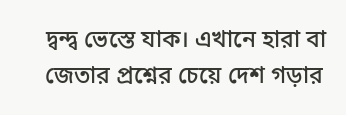দ্বন্দ্ব ভেস্তে যাক। এখানে হারা বা জেতার প্রশ্নের চেয়ে দেশ গড়ার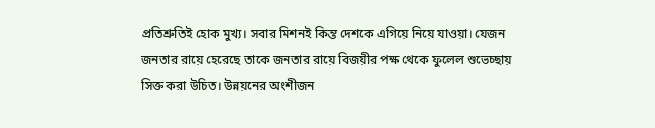প্রতিশ্রুতিই হোক মুখ্য। সবার মিশনই কিন্ত দেশকে এগিয়ে নিয়ে যাওয়া। যেজন জনতার রায়ে হেরেছে তাকে জনতার রায়ে বিজয়ীর পক্ষ থেকে ফুলেল শুভেচ্ছায় সিক্ত করা উচিত। উন্নয়নের অংশীজন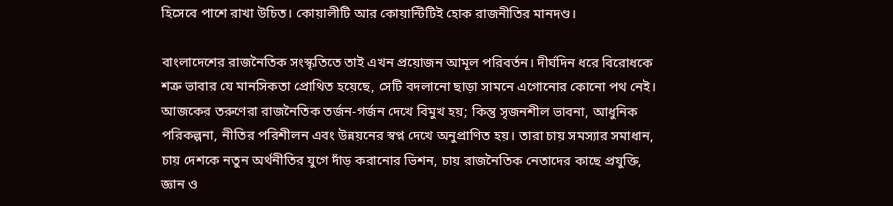হিসেবে পাশে রাখা উচিত। কোয়ালীটি আর কোয়ান্টিটিই হোক রাজনীতির মানদণ্ড।

বাংলাদেশের রাজনৈতিক সংস্কৃতিতে তাই এখন প্রয়োজন আমূল পরিবর্তন। দীর্ঘদিন ধরে বিরোধকে শত্রু ভাবার যে মানসিকতা প্রোথিত হয়েছে, সেটি বদলানো ছাড়া সামনে এগোনোর কোনো পথ নেই। আজকের তরুণেরা রাজনৈতিক তর্জন-গর্জন দেখে বিমুখ হয়; কিন্তু সৃজনশীল ভাবনা, আধুনিক পরিকল্পনা, নীতির পরিশীলন এবং উন্নয়নের স্বপ্ন দেখে অনুপ্রাণিত হয়। তারা চায় সমস্যার সমাধান, চায় দেশকে নতুন অর্থনীতির যুগে দাঁড় করানোর ভিশন, চায় রাজনৈতিক নেতাদের কাছে প্রযুক্তি, জ্ঞান ও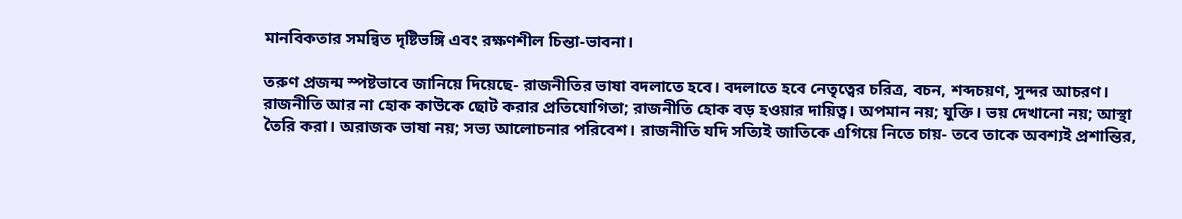মানবিকতার সমন্বিত দৃষ্টিভঙ্গি এবং রক্ষণশীল চিন্তা-ভাবনা।

তরুণ প্রজন্ম স্পষ্টভাবে জানিয়ে দিয়েছে- রাজনীতির ভাষা বদলাতে হবে। বদলাতে হবে নেতৃত্বের চরিত্র, বচন, শব্দচয়ণ, সুন্দর আচরণ। রাজনীতি আর না হোক কাউকে ছোট করার প্রতিযোগিতা; রাজনীতি হোক বড় হওয়ার দায়িত্ব। অপমান নয়; যুক্তি। ভয় দেখানো নয়; আস্থা তৈরি করা। অরাজক ভাষা নয়; সভ্য আলোচনার পরিবেশ। রাজনীতি যদি সত্যিই জাতিকে এগিয়ে নিতে চায়- তবে তাকে অবশ্যই প্রশান্তির,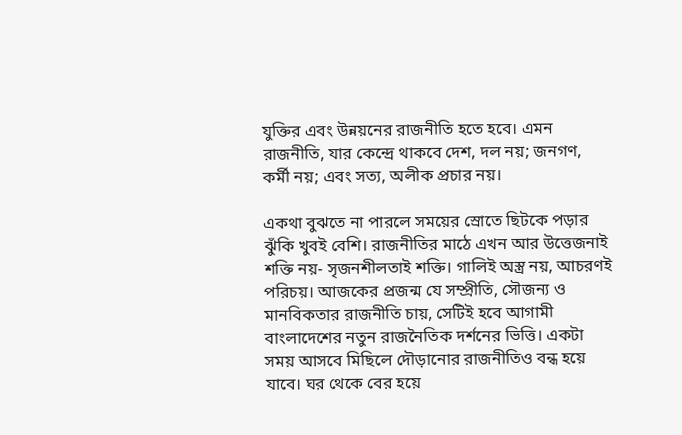যুক্তির এবং উন্নয়নের রাজনীতি হতে হবে। এমন রাজনীতি, যার কেন্দ্রে থাকবে দেশ, দল নয়; জনগণ, কর্মী নয়; এবং সত্য, অলীক প্রচার নয়।

একথা বুঝতে না পারলে সময়ের স্রোতে ছিটকে পড়ার ঝুঁকি খুবই বেশি। রাজনীতির মাঠে এখন আর উত্তেজনাই শক্তি নয়- সৃজনশীলতাই শক্তি। গালিই অস্ত্র নয়, আচরণই পরিচয়। আজকের প্রজন্ম যে সম্প্রীতি, সৌজন্য ও মানবিকতার রাজনীতি চায়, সেটিই হবে আগামী বাংলাদেশের নতুন রাজনৈতিক দর্শনের ভিত্তি। একটা সময় আসবে মিছিলে দৌড়ানোর রাজনীতিও বন্ধ হয়ে যাবে। ঘর থেকে বের হয়ে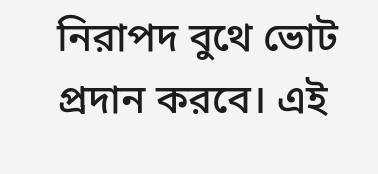নিরাপদ বুথে ভোট প্রদান করবে। এই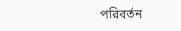পরিবর্তন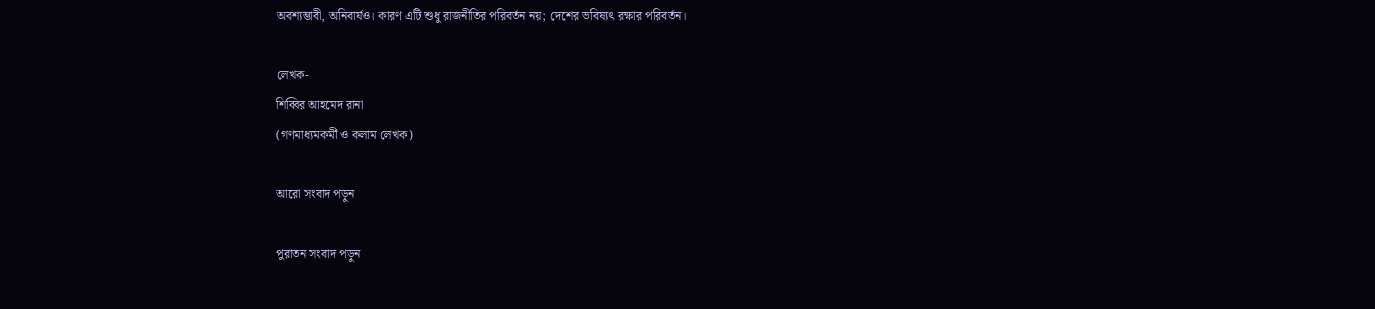অবশ্যম্ভাবী, অনিবার্যও। কারণ এটি শুধু রাজনীতির পরিবর্তন নয়; দেশের ভবিষ্যৎ রক্ষার পরিবর্তন।

লেখক-
শিব্বির আহমেদ রানা
(গণমাধ্যমকর্মী ও কলাম লেখক)

আরো সংবাদ পড়ুন

পুরাতন সংবাদ পড়ুন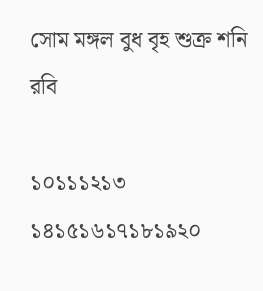সোম মঙ্গল বুধ বৃহ শুক্র শনি রবি

১০১১১২১৩
১৪১৫১৬১৭১৮১৯২০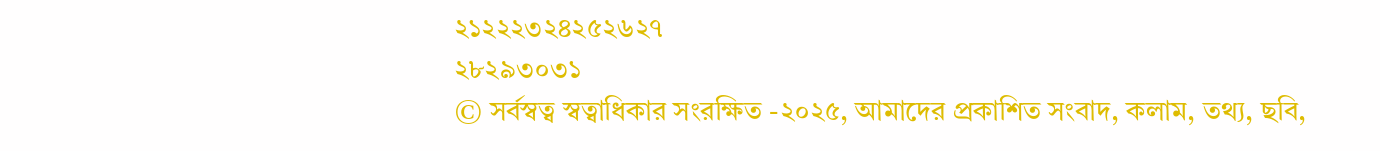২১২২২৩২৪২৫২৬২৭
২৮২৯৩০৩১
© সর্বস্বত্ব স্বত্বাধিকার সংরক্ষিত -২০২৫, আমাদের প্রকাশিত সংবাদ, কলাম, তথ্য, ছবি,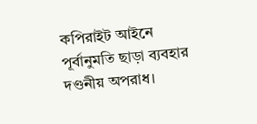কপিরাইট আইনে পূর্বানুমতি ছাড়া ব্যবহার দণ্ডনীয় অপরাধ।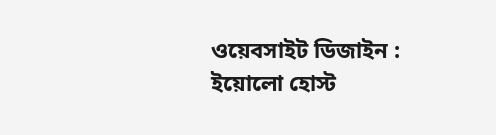ওয়েবসাইট ডিজাইন : ইয়োলো হোস্ট